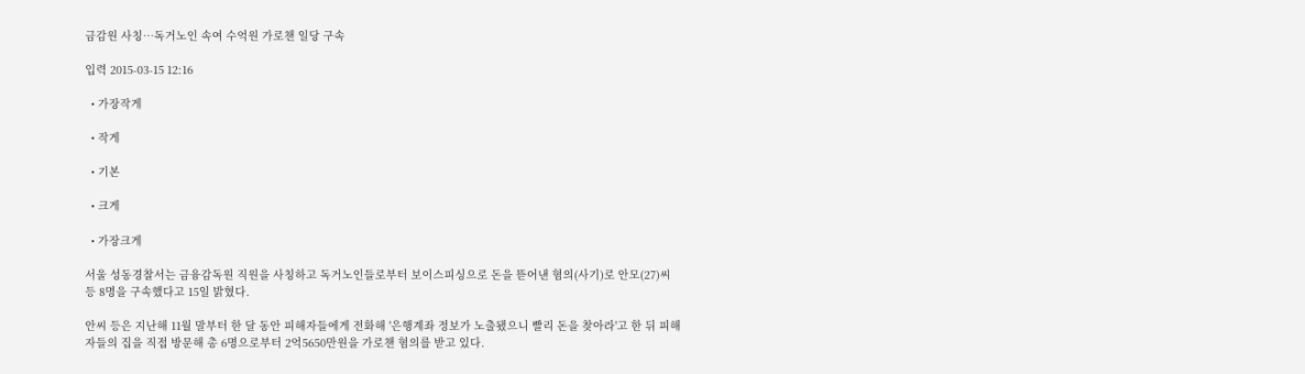금감원 사칭…독거노인 속여 수억원 가로챈 일당 구속

입력 2015-03-15 12:16

  • 가장작게

  • 작게

  • 기본

  • 크게

  • 가장크게

서울 성동경찰서는 금융감독원 직원을 사칭하고 독거노인들로부터 보이스피싱으로 돈을 뜯어낸 혐의(사기)로 안모(27)씨 등 8명을 구속했다고 15일 밝혔다.

안씨 등은 지난해 11월 말부터 한 달 동안 피해자들에게 전화해 '은행계좌 정보가 노출됐으니 빨리 돈을 찾아라'고 한 뒤 피해자들의 집을 직접 방문해 총 6명으로부터 2억5650만원을 가로챈 혐의를 받고 있다.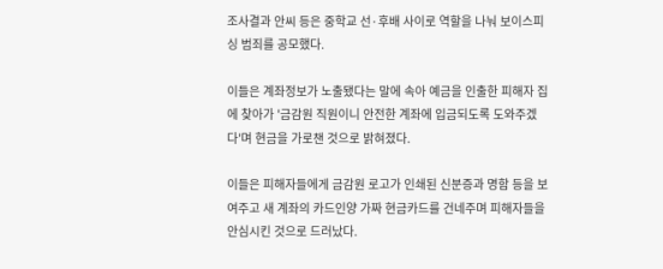조사결과 안씨 등은 중학교 선·후배 사이로 역할을 나눠 보이스피싱 범죄를 공모했다.

이들은 계좌정보가 노출됐다는 말에 속아 예금을 인출한 피해자 집에 찾아가 '금감원 직원이니 안전한 계좌에 입금되도록 도와주겠다'며 현금을 가로챈 것으로 밝혀졌다.

이들은 피해자들에게 금감원 로고가 인쇄된 신분증과 명함 등을 보여주고 새 계좌의 카드인양 가짜 현금카드를 건네주며 피해자들을 안심시킨 것으로 드러났다.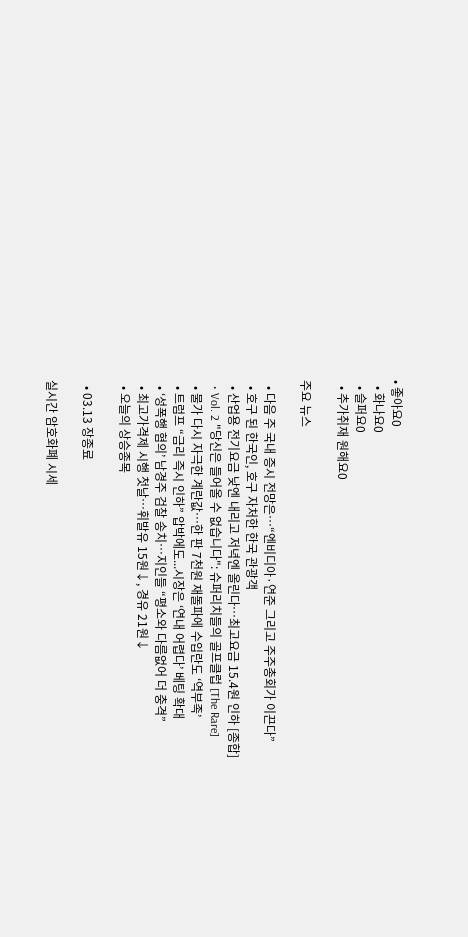• 좋아요0
  • 화나요0
  • 슬퍼요0
  • 추가취재 원해요0

주요 뉴스

  • 다음 주 국내 증시 전망은⋯“엔비디아·연준 그리고 주주총회가 이끈다”
  • 호구 된 한국인, 호구 자처한 한국 관광객
  • 산업용 전기요금 낮엔 내리고 저녁엔 올린다…최고요금 15.4원 인하 [종합]
  • Vol. 2 "당신은 들어올 수 없습니다": 슈퍼리치들의 골프클럽 [The Rare]
  • 물가 다시 자극한 계란값…한 판 7천원 재돌파에 수입란도 ‘역부족’
  • 트럼프 “금리 즉시 인하” 압박에도...시장은 ‘연내 어렵다’ 베팅 확대
  • ‘성폭행 혐의’ 남경주 검찰 송치…지인들 “평소와 다름없어 더 충격”
  • 최고가격제 시행 첫날⋯휘발유 15원↓, 경유 21원↓
  • 오늘의 상승종목

  • 03.13 장종료

실시간 암호화폐 시세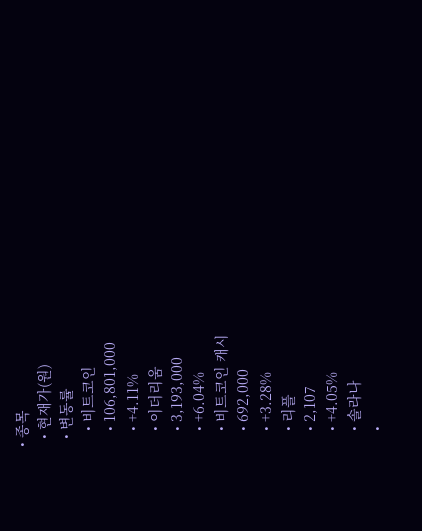• 종목
  • 현재가(원)
  • 변동률
    • 비트코인
    • 106,801,000
    • +4.11%
    • 이더리움
    • 3,193,000
    • +6.04%
    • 비트코인 캐시
    • 692,000
    • +3.28%
    • 리플
    • 2,107
    • +4.05%
    • 솔라나
    •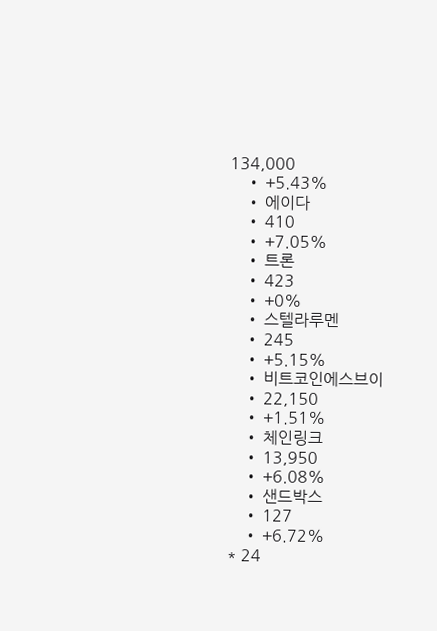134,000
    • +5.43%
    • 에이다
    • 410
    • +7.05%
    • 트론
    • 423
    • +0%
    • 스텔라루멘
    • 245
    • +5.15%
    • 비트코인에스브이
    • 22,150
    • +1.51%
    • 체인링크
    • 13,950
    • +6.08%
    • 샌드박스
    • 127
    • +6.72%
* 24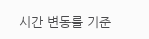시간 변동률 기준